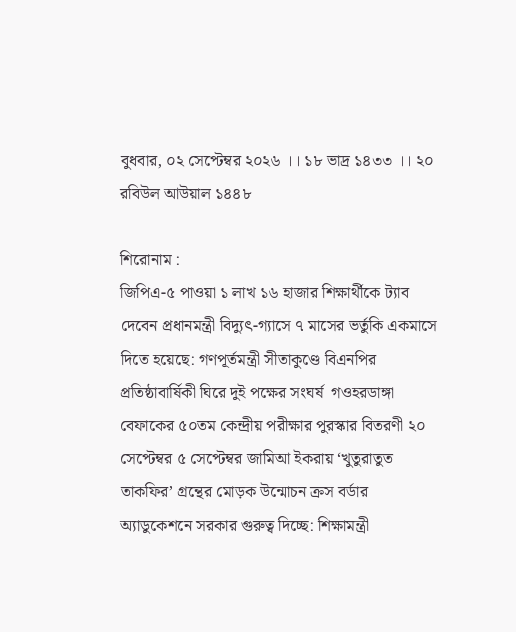বুধবার, ০২ সেপ্টেম্বর ২০২৬ ।। ১৮ ভাদ্র ১৪৩৩ ।। ২০ রবিউল আউয়াল ১৪৪৮

শিরোনাম :
জিপিএ-৫ পাওয়া ১ লাখ ১৬ হাজার শিক্ষার্থীকে ট্যাব দেবেন প্রধানমন্ত্রী বিদ্যুৎ-গ্যাসে ৭ মাসের ভর্তুকি একমাসে দিতে হয়েছে: গণপূর্তমন্ত্রী সীতাকুণ্ডে বিএনপির প্রতিষ্ঠাবার্ষিকী ঘিরে দুই পক্ষের সংঘর্ষ  গওহরডাঙ্গা বেফাকের ৫০তম কেন্দ্রীয় পরীক্ষার পুরস্কার বিতরণী ২০ সেপ্টেম্বর ৫ সেপ্টেম্বর জামিআ ইকরায় ‘খুতুরাতুত তাকফির’ গ্রন্থের মোড়ক উন্মোচন ক্রস বর্ডার অ্যাডুকেশনে সরকার গুরুত্ব দিচ্ছে: শিক্ষামন্ত্রী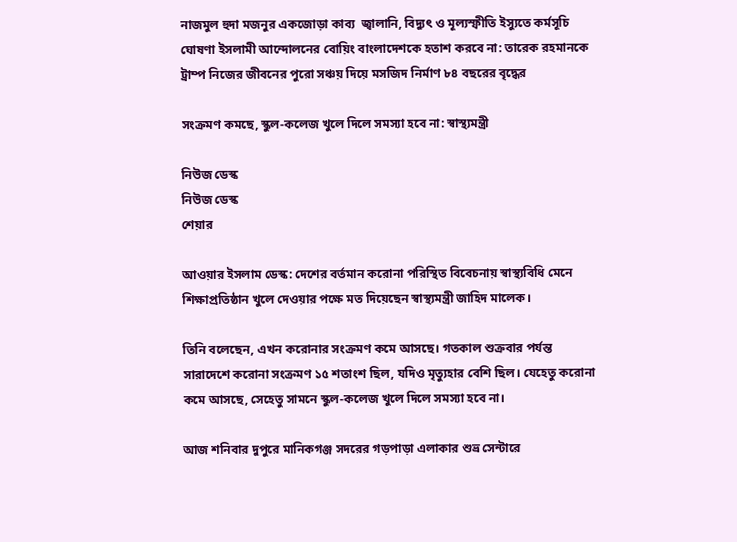নাজমুল হুদা মজনুর একজোড়া কাব্য  জ্বালানি, বিদ্যুৎ ও মূল্যস্ফীতি ইস্যুতে কর্মসূচি ঘোষণা ইসলামী আন্দোলনের বোয়িং বাংলাদেশকে হতাশ করবে না: তারেক রহমানকে ট্রাম্প নিজের জীবনের পুরো সঞ্চয় দিয়ে মসজিদ নির্মাণ ৮৪ বছরের বৃদ্ধের

সংক্রমণ কমছে, স্কুল-কলেজ খুলে দিলে সমস্যা হবে না: স্বাস্থ্যমন্ত্রী

নিউজ ডেস্ক
নিউজ ডেস্ক
শেয়ার

আওয়ার ইসলাম ডেস্ক: দেশের বর্তমান করোনা পরিস্থিত বিবেচনায় স্বাস্থ্যবিধি মেনে শিক্ষাপ্রতিষ্ঠান খুলে দেওয়ার পক্ষে মত দিয়েছেন স্বাস্থ্যমন্ত্রী জাহিদ মালেক।

তিনি বলেছেন, এখন করোনার সংক্রমণ কমে আসছে। গতকাল শুক্রবার পর্যন্ত সারাদেশে করোনা সংক্রমণ ১৫ শতাংশ ছিল, যদিও মৃত্যুহার বেশি ছিল। যেহেতু করোনা কমে আসছে, সেহেতু সামনে স্কুল-কলেজ খুলে দিলে সমস্যা হবে না।

আজ শনিবার দুপুরে মানিকগঞ্জ সদরের গড়পাড়া এলাকার শুভ্র সেন্টারে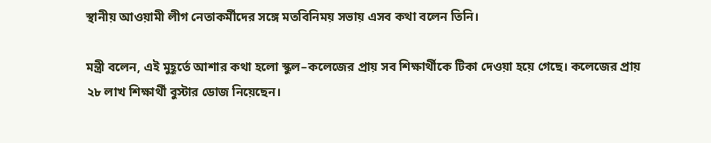স্থানীয় আওয়ামী লীগ নেতাকর্মীদের সঙ্গে মতবিনিময় সভায় এসব কথা বলেন তিনি।

মন্ত্রী বলেন, এই মুহূর্তে আশার কথা হলো স্কুল–কলেজের প্রায় সব শিক্ষার্থীকে টিকা দেওয়া হয়ে গেছে। কলেজের প্রায় ২৮ লাখ শিক্ষার্থী বুস্টার ডোজ নিয়েছেন।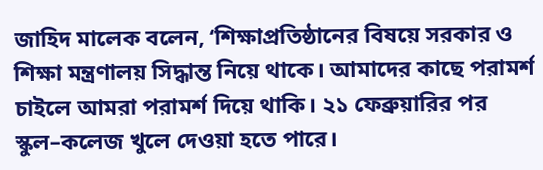জাহিদ মালেক বলেন, ‘শিক্ষাপ্রতিষ্ঠানের বিষয়ে সরকার ও শিক্ষা মন্ত্রণালয় সিদ্ধান্ত নিয়ে থাকে। আমাদের কাছে পরামর্শ চাইলে আমরা পরামর্শ দিয়ে থাকি। ২১ ফেব্রুয়ারির পর স্কুল–কলেজ খুলে দেওয়া হতে পারে।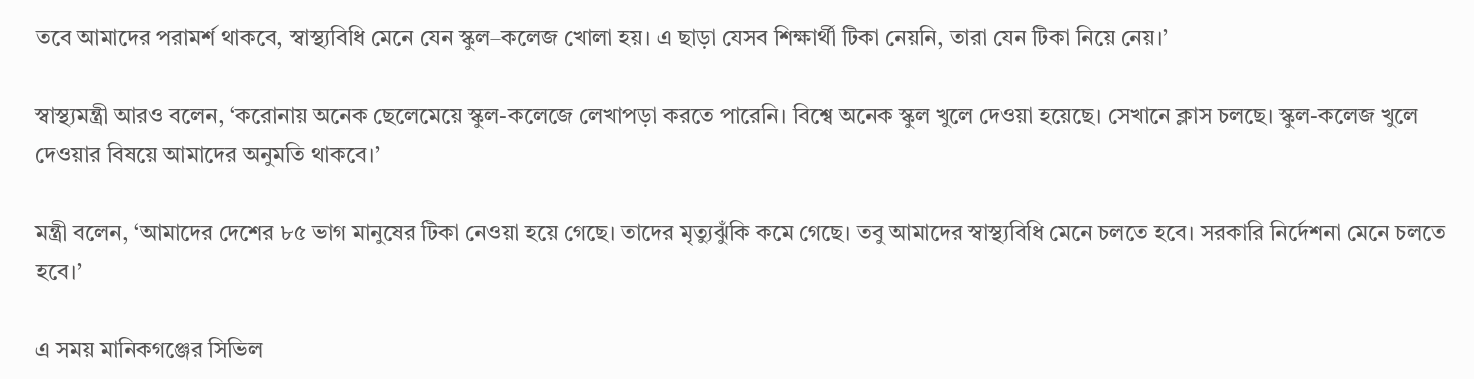তবে আমাদের পরামর্শ থাকবে, স্বাস্থ্যবিধি মেনে যেন স্কুল–কলেজ খোলা হয়। এ ছাড়া যেসব শিক্ষার্থী টিকা নেয়নি, তারা যেন টিকা নিয়ে নেয়।’

স্বাস্থ্যমন্ত্রী আরও বলেন, ‘করোনায় অনেক ছেলেমেয়ে স্কুল-কলেজে লেখাপড়া করতে পারেনি। বিশ্বে অনেক স্কুল খুলে দেওয়া হয়েছে। সেখানে ক্লাস চলছে। স্কুল-কলেজ খুলে দেওয়ার বিষয়ে আমাদের অনুমতি থাকবে।’

মন্ত্রী বলেন, ‘আমাদের দেশের ৮৫ ভাগ মানুষের টিকা নেওয়া হয়ে গেছে। তাদের মৃত্যুঝুঁকি কমে গেছে। তবু আমাদের স্বাস্থ্যবিধি মেনে চলতে হবে। সরকারি নির্দেশনা মেনে চলতে হবে।’

এ সময় মানিকগঞ্জের সিভিল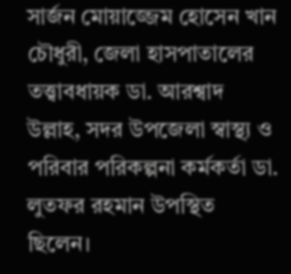সার্জন মোয়াজ্জেম হোসেন খান চৌধুরী, জেলা হাসপাতালের তত্ত্বাবধায়ক ডা. আরশ্বাদ উল্লাহ, সদর উপজেলা স্বাস্থ্য ও পরিবার পরিকল্পনা কর্মকর্তা ডা. লুতফর রহমান উপস্থিত ছিলেন।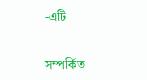-এটি


সম্পর্কিত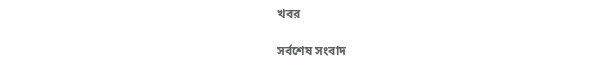খবর

সর্বশেষ সংবাদ